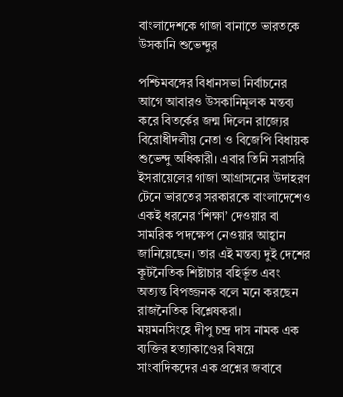বাংলাদেশকে গাজা বানাতে ভারতকে উসকানি শুভেন্দুর

পশ্চিমবঙ্গের বিধানসভা নির্বাচনের আগে আবারও উসকানিমূলক মন্তব্য করে বিতর্কের জন্ম দিলেন রাজ্যের বিরোধীদলীয় নেতা ও বিজেপি বিধায়ক শুভেন্দু অধিকারী। এবার তিনি সরাসরি ইসরায়েলের গাজা আগ্রাসনের উদাহরণ টেনে ভারতের সরকারকে বাংলাদেশেও একই ধরনের ‘শিক্ষা’ দেওয়ার বা সামরিক পদক্ষেপ নেওয়ার আহ্বান জানিয়েছেন। তার এই মন্তব্য দুই দেশের কূটনৈতিক শিষ্টাচার বহির্ভূত এবং অত্যন্ত বিপজ্জনক বলে মনে করছেন রাজনৈতিক বিশ্লেষকরা।
ময়মনসিংহে দীপু চন্দ্র দাস নামক এক ব্যক্তির হত্যাকাণ্ডের বিষয়ে সাংবাদিকদের এক প্রশ্নের জবাবে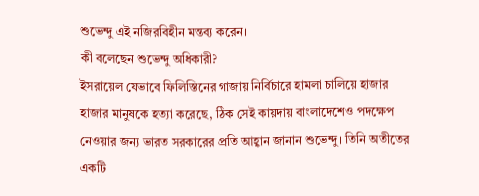শুভেন্দু এই নজিরবিহীন মন্তব্য করেন।
কী বলেছেন শুভেন্দু অধিকারী?
ইসরায়েল যেভাবে ফিলিস্তিনের গাজায় নির্বিচারে হামলা চালিয়ে হাজার হাজার মানুষকে হত্যা করেছে, ঠিক সেই কায়দায় বাংলাদেশেও পদক্ষেপ নেওয়ার জন্য ভারত সরকারের প্রতি আহ্বান জানান শুভেন্দু। তিনি অতীতের একটি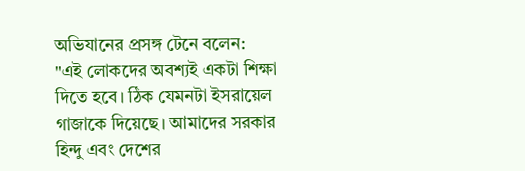অভিযানের প্রসঙ্গ টেনে বলেন:
"এই লোকদের অবশ্যই একটা শিক্ষা দিতে হবে। ঠিক যেমনটা ইসরায়েল গাজাকে দিয়েছে। আমাদের সরকার হিন্দু এবং দেশের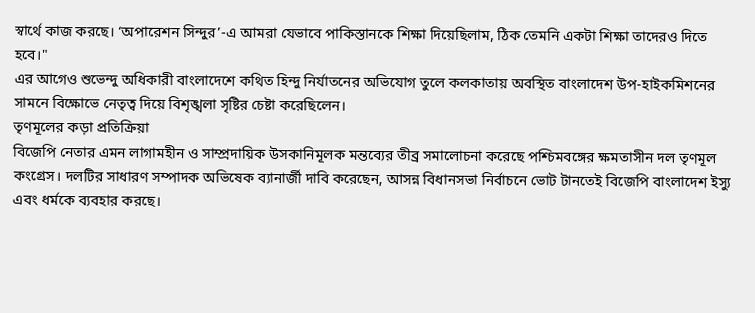স্বার্থে কাজ করছে। ‘অপারেশন সিন্দুর’-এ আমরা যেভাবে পাকিস্তানকে শিক্ষা দিয়েছিলাম, ঠিক তেমনি একটা শিক্ষা তাদেরও দিতে হবে।"
এর আগেও শুভেন্দু অধিকারী বাংলাদেশে কথিত হিন্দু নির্যাতনের অভিযোগ তুলে কলকাতায় অবস্থিত বাংলাদেশ উপ-হাইকমিশনের সামনে বিক্ষোভে নেতৃত্ব দিয়ে বিশৃঙ্খলা সৃষ্টির চেষ্টা করেছিলেন।
তৃণমূলের কড়া প্রতিক্রিয়া
বিজেপি নেতার এমন লাগামহীন ও সাম্প্রদায়িক উসকানিমূলক মন্তব্যের তীব্র সমালোচনা করেছে পশ্চিমবঙ্গের ক্ষমতাসীন দল তৃণমূল কংগ্রেস। দলটির সাধারণ সম্পাদক অভিষেক ব্যানার্জী দাবি করেছেন, আসন্ন বিধানসভা নির্বাচনে ভোট টানতেই বিজেপি বাংলাদেশ ইস্যু এবং ধর্মকে ব্যবহার করছে।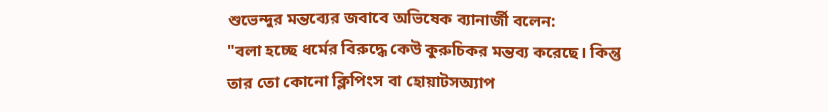শুভেন্দুর মন্তব্যের জবাবে অভিষেক ব্যানার্জী বলেন:
"বলা হচ্ছে ধর্মের বিরুদ্ধে কেউ কুরুচিকর মন্তব্য করেছে। কিন্তু তার তো কোনো ক্লিপিংস বা হোয়াটসঅ্যাপ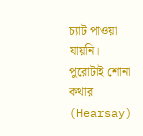চ্যাট পাওয়া যায়নি। পুরোটাই শোনা কথার (Hearsay)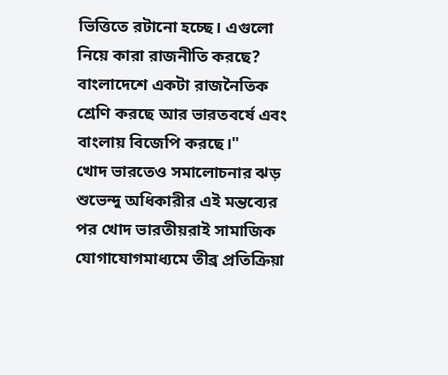ভিত্তিতে রটানো হচ্ছে। এগুলো নিয়ে কারা রাজনীতি করছে? বাংলাদেশে একটা রাজনৈতিক শ্রেণি করছে আর ভারতবর্ষে এবং বাংলায় বিজেপি করছে।"
খোদ ভারতেও সমালোচনার ঝড়
শুভেন্দু অধিকারীর এই মন্তব্যের পর খোদ ভারতীয়রাই সামাজিক যোগাযোগমাধ্যমে তীব্র প্রতিক্রিয়া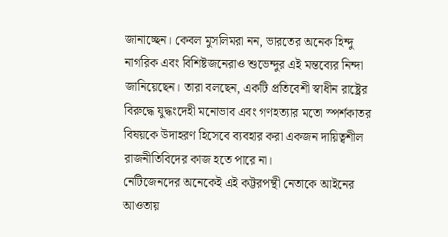জানাচ্ছেন। কেবল মুসলিমরা নন, ভারতের অনেক হিন্দু নাগরিক এবং বিশিষ্টজনেরাও শুভেন্দুর এই মন্তব্যের নিন্দা জানিয়েছেন। তারা বলছেন, একটি প্রতিবেশী স্বাধীন রাষ্ট্রের বিরুদ্ধে যুদ্ধংদেহী মনোভাব এবং গণহত্যার মতো স্পর্শকাতর বিষয়কে উদাহরণ হিসেবে ব্যবহার করা একজন দায়িত্বশীল রাজনীতিবিদের কাজ হতে পারে না।
নেটিজেনদের অনেকেই এই কট্টরপন্থী নেতাকে আইনের আওতায়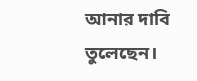আনার দাবি তুলেছেন।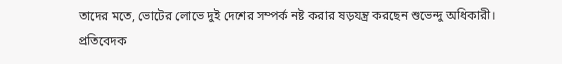তাদের মতে, ভোটের লোভে দুই দেশের সম্পর্ক নষ্ট করার ষড়যন্ত্র করছেন শুভেন্দু অধিকারী।
প্রতিবেদক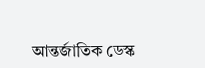আন্তর্জাতিক ডেস্ক